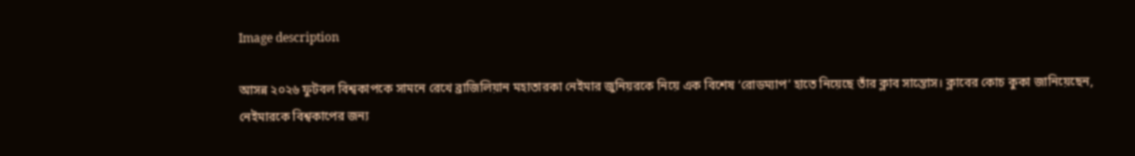Image description

আসন্ন ২০২৬ ফুটবল বিশ্বকাপকে সামনে রেখে ব্রাজিলিয়ান মহাতারকা নেইমার জুনিয়রকে নিয়ে এক বিশেষ ‘রোডম্যাপ’ হাতে নিয়েছে তাঁর ক্লাব সান্তোস। ক্লাবের কোচ কুকা জানিয়েছেন, নেইমারকে বিশ্বকাপের জন্য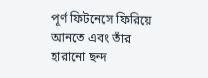পূর্ণ ফিটনেসে ফিরিয়ে আনতে এবং তাঁর হারানো ছন্দ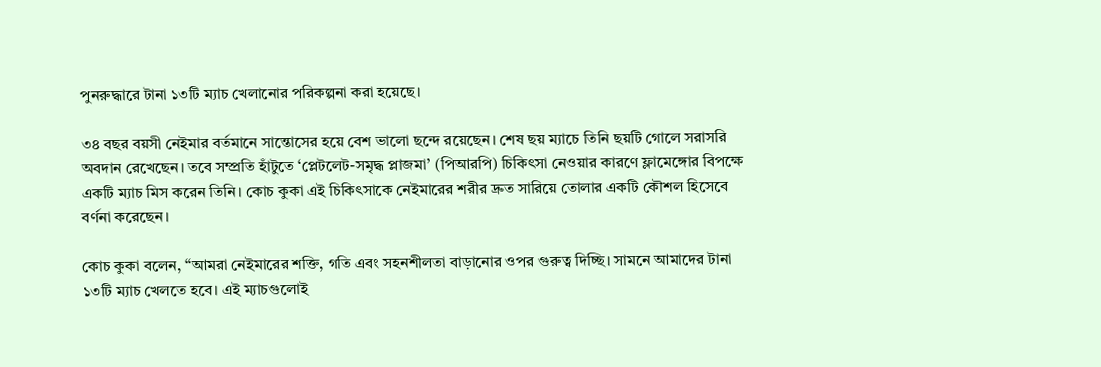পুনরুদ্ধারে টানা ১৩টি ম্যাচ খেলানোর পরিকল্পনা করা হয়েছে।

৩৪ বছর বয়সী নেইমার বর্তমানে সান্তোসের হয়ে বেশ ভালো ছন্দে রয়েছেন। শেষ ছয় ম্যাচে তিনি ছয়টি গোলে সরাসরি অবদান রেখেছেন। তবে সম্প্রতি হাঁটুতে ‘প্লেটলেট-সমৃদ্ধ প্লাজমা’ (পিআরপি) চিকিৎসা নেওয়ার কারণে ফ্লামেঙ্গোর বিপক্ষে একটি ম্যাচ মিস করেন তিনি। কোচ কুকা এই চিকিৎসাকে নেইমারের শরীর দ্রুত সারিয়ে তোলার একটি কৌশল হিসেবে বর্ণনা করেছেন।

কোচ কুকা বলেন, “আমরা নেইমারের শক্তি, গতি এবং সহনশীলতা বাড়ানোর ওপর গুরুত্ব দিচ্ছি। সামনে আমাদের টানা ১৩টি ম্যাচ খেলতে হবে। এই ম্যাচগুলোই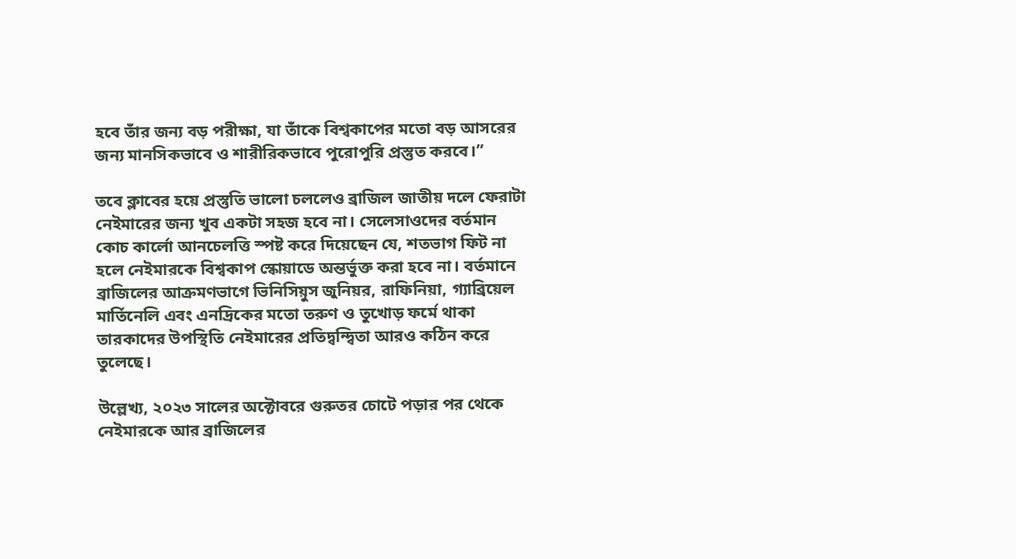হবে তাঁর জন্য বড় পরীক্ষা, যা তাঁকে বিশ্বকাপের মতো বড় আসরের জন্য মানসিকভাবে ও শারীরিকভাবে পুরোপুরি প্রস্তুত করবে।”

তবে ক্লাবের হয়ে প্রস্তুতি ভালো চললেও ব্রাজিল জাতীয় দলে ফেরাটা নেইমারের জন্য খুব একটা সহজ হবে না। সেলেসাওদের বর্তমান কোচ কার্লো আনচেলত্তি স্পষ্ট করে দিয়েছেন যে, শতভাগ ফিট না হলে নেইমারকে বিশ্বকাপ স্কোয়াডে অন্তর্ভুক্ত করা হবে না। বর্তমানে ব্রাজিলের আক্রমণভাগে ভিনিসিয়ুস জুনিয়র, রাফিনিয়া, গ্যাব্রিয়েল মার্তিনেলি এবং এনদ্রিকের মতো তরুণ ও তুখোড় ফর্মে থাকা তারকাদের উপস্থিতি নেইমারের প্রতিদ্বন্দ্বিতা আরও কঠিন করে তুলেছে।

উল্লেখ্য, ২০২৩ সালের অক্টোবরে গুরুতর চোটে পড়ার পর থেকে নেইমারকে আর ব্রাজিলের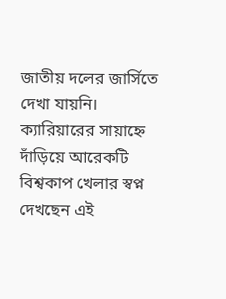জাতীয় দলের জার্সিতে দেখা যায়নি। ক্যারিয়ারের সায়াহ্নে দাঁড়িয়ে আরেকটি বিশ্বকাপ খেলার স্বপ্ন দেখছেন এই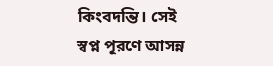কিংবদন্তি। সেই স্বপ্ন পূরণে আসন্ন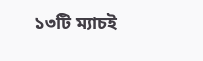১৩টি ম্যাচই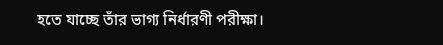হতে যাচ্ছে তাঁর ভাগ্য নির্ধারণী পরীক্ষা।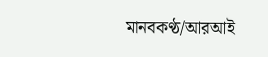মানবকণ্ঠ/আরআই